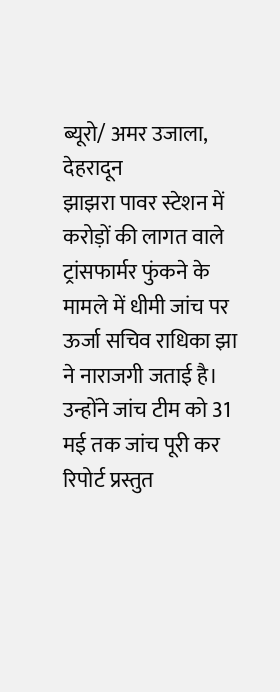ब्यूरो/ अमर उजाला, देहरादून
झाझरा पावर स्टेशन में करोड़ों की लागत वाले ट्रांसफार्मर फुंकने के मामले में धीमी जांच पर ऊर्जा सचिव राधिका झा ने नाराजगी जताई है। उन्होंने जांच टीम को 31 मई तक जांच पूरी कर रिपोर्ट प्रस्तुत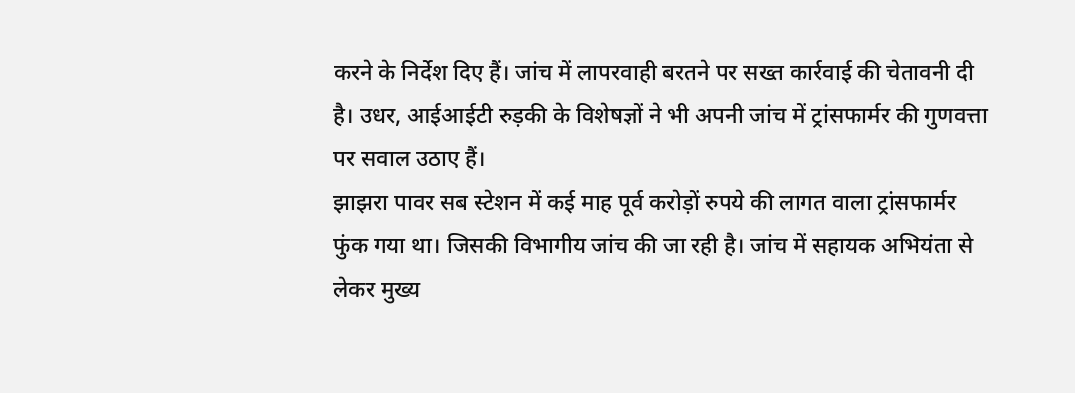करने के निर्देश दिए हैं। जांच में लापरवाही बरतने पर सख्त कार्रवाई की चेतावनी दी है। उधर, आईआईटी रुड़की के विशेषज्ञों ने भी अपनी जांच में ट्रांसफार्मर की गुणवत्ता पर सवाल उठाए हैं।
झाझरा पावर सब स्टेशन में कई माह पूर्व करोड़ों रुपये की लागत वाला ट्रांसफार्मर फुंक गया था। जिसकी विभागीय जांच की जा रही है। जांच में सहायक अभियंता से लेकर मुख्य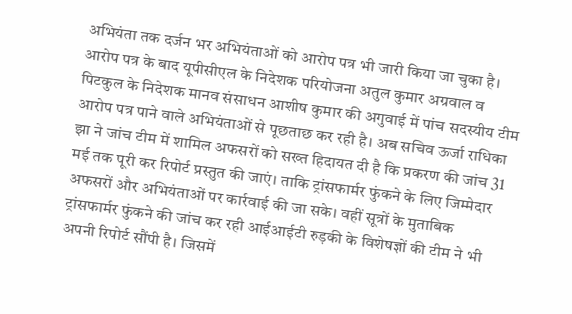अभियंता तक दर्जन भर अभियंताओं को आरोप पत्र भी जारी किया जा चुका है। आरोप पत्र के बाद यूपीसीएल के निदेशक परियोजना अतुल कुमार अग्रवाल व पिटकुल के निदेशक मानव संसाधन आशीष कुमार की अगुवाई में पांच सदस्यीय टीम आरोप पत्र पाने वाले अभियंताओं से पूछताछ कर रही है। अब सचिव ऊर्जा राधिका झा ने जांच टीम में शामिल अफसरों को सख्त हिदायत दी है कि प्रकरण की जांच 31 मई तक पूरी कर रिपोर्ट प्रस्तुत की जाएं। ताकि ट्रांसफार्मर फुंकने के लिए जिम्मेदार अफसरों और अभियंताओं पर कार्रवाई की जा सके। वहीं सूत्रों के मुताबिक ट्रांसफार्मर फुंकने की जांच कर रही आईआईटी रुड़की के विशेषज्ञों की टीम ने भी अपनी रिपोर्ट सौंपी है। जिसमें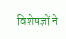विशेषज्ञों ने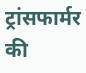ट्रांसफार्मर की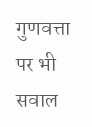गुणवत्ता पर भी सवाल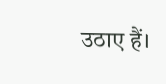उठाए हैं।